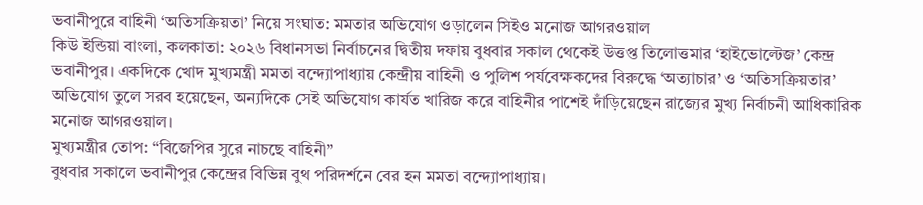ভবানীপুরে বাহিনী ‘অতিসক্রিয়তা’ নিয়ে সংঘাত: মমতার অভিযোগ ওড়ালেন সিইও মনোজ আগরওয়াল
কিউ ইন্ডিয়া বাংলা, কলকাতা: ২০২৬ বিধানসভা নির্বাচনের দ্বিতীয় দফায় বুধবার সকাল থেকেই উত্তপ্ত তিলোত্তমার ‘হাইভোল্টেজ’ কেন্দ্র ভবানীপুর। একদিকে খোদ মুখ্যমন্ত্রী মমতা বন্দ্যোপাধ্যায় কেন্দ্রীয় বাহিনী ও পুলিশ পর্যবেক্ষকদের বিরুদ্ধে ‘অত্যাচার’ ও ‘অতিসক্রিয়তার’ অভিযোগ তুলে সরব হয়েছেন, অন্যদিকে সেই অভিযোগ কার্যত খারিজ করে বাহিনীর পাশেই দাঁড়িয়েছেন রাজ্যের মুখ্য নির্বাচনী আধিকারিক মনোজ আগরওয়াল।
মুখ্যমন্ত্রীর তোপ: “বিজেপির সুরে নাচছে বাহিনী”
বুধবার সকালে ভবানীপুর কেন্দ্রের বিভিন্ন বুথ পরিদর্শনে বের হন মমতা বন্দ্যোপাধ্যায়।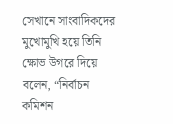সেখানে সাংবাদিকদের মুখোমুখি হয়ে তিনি ক্ষোভ উগরে দিয়ে বলেন, “নির্বাচন কমিশন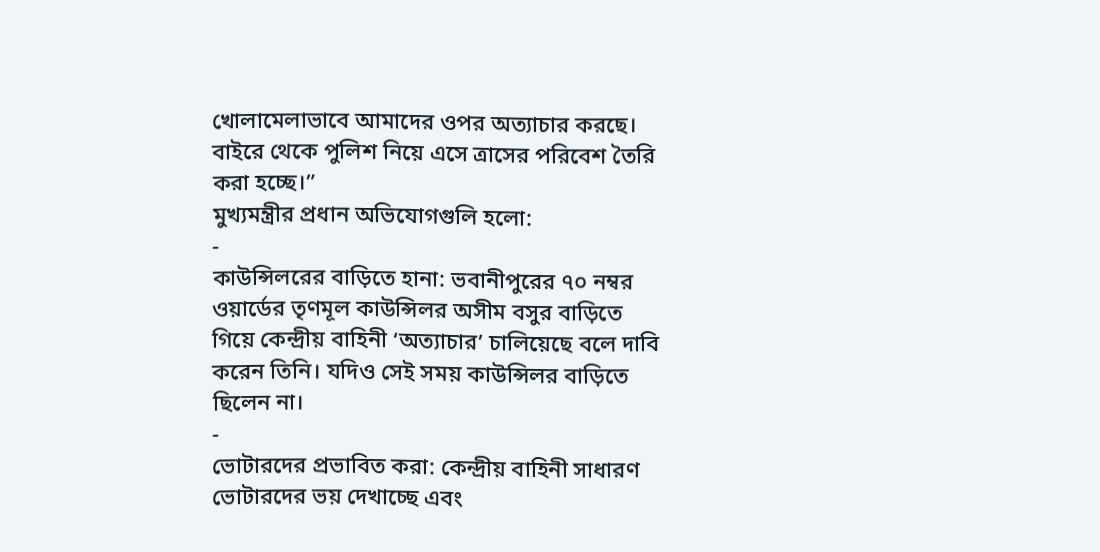খোলামেলাভাবে আমাদের ওপর অত্যাচার করছে। বাইরে থেকে পুলিশ নিয়ে এসে ত্রাসের পরিবেশ তৈরি করা হচ্ছে।”
মুখ্যমন্ত্রীর প্রধান অভিযোগগুলি হলো:
-
কাউন্সিলরের বাড়িতে হানা: ভবানীপুরের ৭০ নম্বর ওয়ার্ডের তৃণমূল কাউন্সিলর অসীম বসুর বাড়িতে গিয়ে কেন্দ্রীয় বাহিনী ‘অত্যাচার’ চালিয়েছে বলে দাবি করেন তিনি। যদিও সেই সময় কাউন্সিলর বাড়িতে ছিলেন না।
-
ভোটারদের প্রভাবিত করা: কেন্দ্রীয় বাহিনী সাধারণ ভোটারদের ভয় দেখাচ্ছে এবং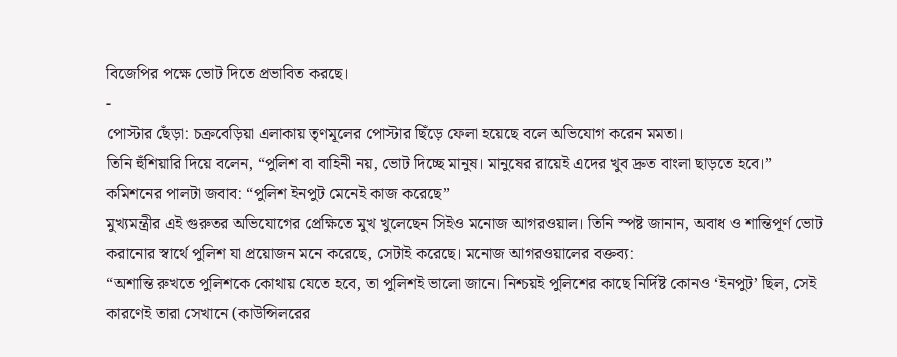বিজেপির পক্ষে ভোট দিতে প্রভাবিত করছে।
-
পোস্টার ছেঁড়া: চক্রবেড়িয়া এলাকায় তৃণমূলের পোস্টার ছিঁড়ে ফেলা হয়েছে বলে অভিযোগ করেন মমতা।
তিনি হুঁশিয়ারি দিয়ে বলেন, “পুলিশ বা বাহিনী নয়, ভোট দিচ্ছে মানুষ। মানুষের রায়েই এদের খুব দ্রুত বাংলা ছাড়তে হবে।”
কমিশনের পালটা জবাব: “পুলিশ ইনপুট মেনেই কাজ করেছে”
মুখ্যমন্ত্রীর এই গুরুতর অভিযোগের প্রেক্ষিতে মুখ খুলেছেন সিইও মনোজ আগরওয়াল। তিনি স্পষ্ট জানান, অবাধ ও শান্তিপূর্ণ ভোট করানোর স্বার্থে পুলিশ যা প্রয়োজন মনে করেছে, সেটাই করেছে। মনোজ আগরওয়ালের বক্তব্য:
“অশান্তি রুখতে পুলিশকে কোথায় যেতে হবে, তা পুলিশই ভালো জানে। নিশ্চয়ই পুলিশের কাছে নির্দিষ্ট কোনও ‘ইনপুট’ ছিল, সেই কারণেই তারা সেখানে (কাউন্সিলরের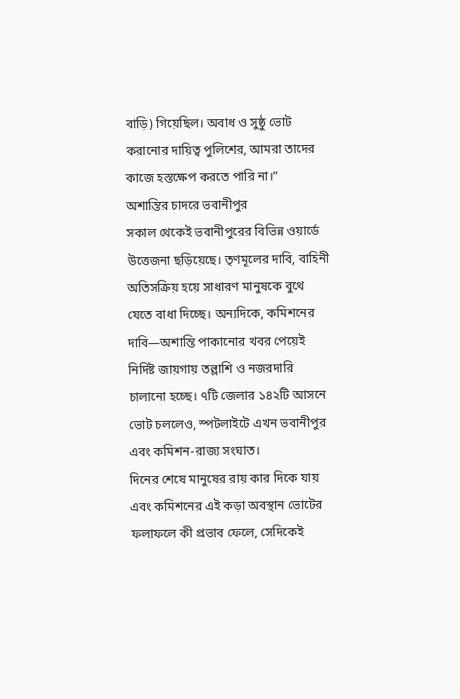বাড়ি) গিয়েছিল। অবাধ ও সুষ্ঠু ভোট করানোর দায়িত্ব পুলিশের, আমরা তাদের কাজে হস্তক্ষেপ করতে পারি না।”
অশান্তির চাদরে ভবানীপুর
সকাল থেকেই ভবানীপুরের বিভিন্ন ওয়ার্ডে উত্তেজনা ছড়িয়েছে। তৃণমূলের দাবি, বাহিনী অতিসক্রিয় হয়ে সাধারণ মানুষকে বুথে যেতে বাধা দিচ্ছে। অন্যদিকে, কমিশনের দাবি—অশান্তি পাকানোর খবর পেয়েই নির্দিষ্ট জায়গায় তল্লাশি ও নজরদারি চালানো হচ্ছে। ৭টি জেলার ১৪২টি আসনে ভোট চললেও, স্পটলাইটে এখন ভবানীপুর এবং কমিশন-রাজ্য সংঘাত।
দিনের শেষে মানুষের রায় কার দিকে যায় এবং কমিশনের এই কড়া অবস্থান ভোটের ফলাফলে কী প্রভাব ফেলে, সেদিকেই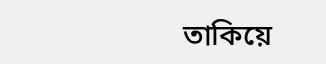তাকিয়ে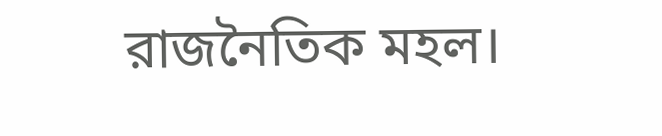রাজনৈতিক মহল।